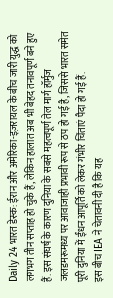Daily 24 भारत डेस्क: ईरान और अमेरिका-इज़रायल के बीच जारी युद्ध को लगभग तीन सप्ताह हो चुके हैं, लेकिन हालात अब भी बेहद तनावपूर्ण बने हुए हैं. इस संघर्ष के कारण दुनिया के सबसे महत्वपूर्ण तेल मार्ग हॉर्मुज जलडमरूमध्य पर आवाजाही प्रभावी रूप से ठप हो गई है, जिससे भारत समेत पूरी दुनिया में ईंधन आपूर्ति को लेकर गंभीर चिंताएं पैदा हो गई हैं.
इस बीच IEA ने चेतावनी दी है कि यह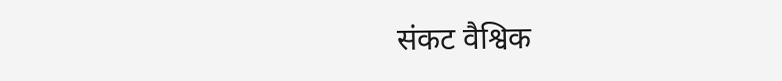संकट वैश्विक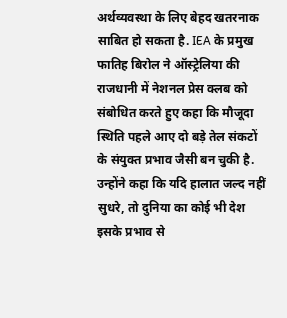अर्थव्यवस्था के लिए बेहद खतरनाक साबित हो सकता है. IEA के प्रमुख फातिह बिरोल ने ऑस्ट्रेलिया की राजधानी में नेशनल प्रेस क्लब को संबोधित करते हुए कहा कि मौजूदा स्थिति पहले आए दो बड़े तेल संकटों के संयुक्त प्रभाव जैसी बन चुकी है. उन्होंने कहा कि यदि हालात जल्द नहीं सुधरे, तो दुनिया का कोई भी देश इसके प्रभाव से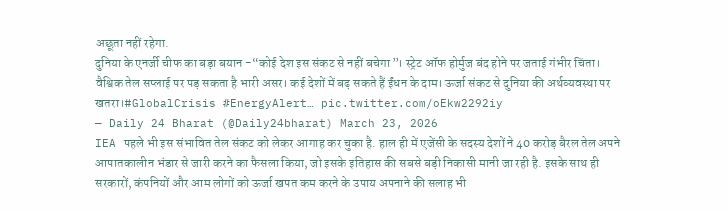अछूता नहीं रहेगा.
दुनिया के एनर्जी चीफ का बड़ा बयान -“कोई देश इस संकट से नहीं बचेगा”। स्ट्रेट ऑफ होर्मुज बंद होने पर जताई गंभीर चिंता। वैश्विक तेल सप्लाई पर पड़ सकता है भारी असर। कई देशों में बढ़ सकते हैं ईंधन के दाम। ऊर्जा संकट से दुनिया की अर्थव्यवस्था पर खतरा।#GlobalCrisis #EnergyAlert… pic.twitter.com/oEkw2292iy
— Daily 24 Bharat (@Daily24bharat) March 23, 2026
IEA पहले भी इस संभावित तेल संकट को लेकर आगाह कर चुका है. हाल ही में एजेंसी के सदस्य देशों ने 40 करोड़ बैरल तेल अपने आपातकालीन भंडार से जारी करने का फैसला किया, जो इसके इतिहास की सबसे बड़ी निकासी मानी जा रही है. इसके साथ ही सरकारों, कंपनियों और आम लोगों को ऊर्जा खपत कम करने के उपाय अपनाने की सलाह भी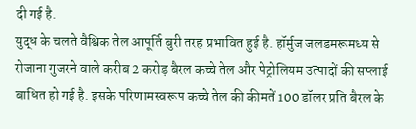दी गई है.
युद्ध के चलते वैश्विक तेल आपूर्ति बुरी तरह प्रभावित हुई है. हॉर्मुज जलडमरूमध्य से रोजाना गुजरने वाले करीब 2 करोड़ बैरल कच्चे तेल और पेट्रोलियम उत्पादों की सप्लाई बाधित हो गई है. इसके परिणामस्वरूप कच्चे तेल की कीमतें 100 डॉलर प्रति बैरल के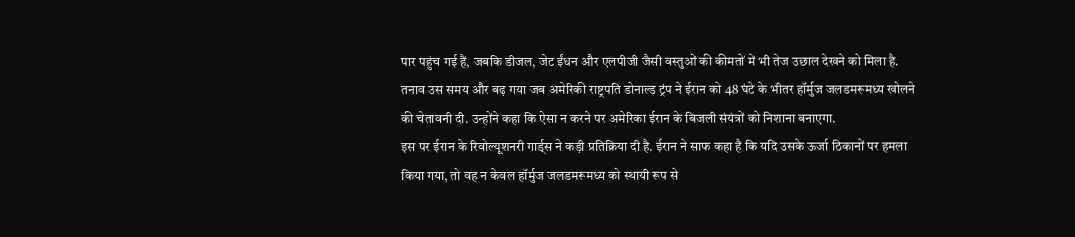पार पहुंच गई हैं, जबकि डीजल, जेट ईंधन और एलपीजी जैसी वस्तुओं की कीमतों में भी तेज उछाल देखने को मिला है. तनाव उस समय और बढ़ गया जब अमेरिकी राष्ट्रपति डोनाल्ड ट्रंप ने ईरान को 48 घंटे के भीतर हॉर्मुज जलडमरूमध्य खोलने की चेतावनी दी. उन्होंने कहा कि ऐसा न करने पर अमेरिका ईरान के बिजली संयंत्रों को निशाना बनाएगा.
इस पर ईरान के रिवोल्यूशनरी गार्ड्स ने कड़ी प्रतिक्रिया दी है. ईरान ने साफ कहा है कि यदि उसके ऊर्जा ठिकानों पर हमला किया गया, तो वह न केवल हॉर्मुज जलडमरूमध्य को स्थायी रूप से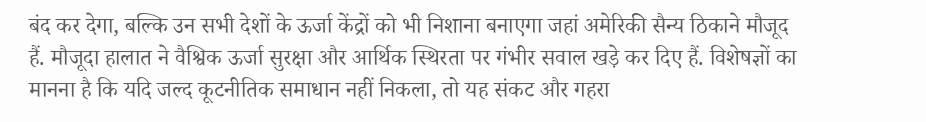बंद कर देगा, बल्कि उन सभी देशों के ऊर्जा केंद्रों को भी निशाना बनाएगा जहां अमेरिकी सैन्य ठिकाने मौजूद हैं. मौजूदा हालात ने वैश्विक ऊर्जा सुरक्षा और आर्थिक स्थिरता पर गंभीर सवाल खड़े कर दिए हैं. विशेषज्ञों का मानना है कि यदि जल्द कूटनीतिक समाधान नहीं निकला, तो यह संकट और गहरा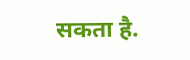सकता है.